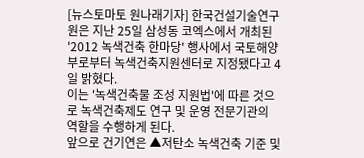[뉴스토마토 원나래기자] 한국건설기술연구원은 지난 25일 삼성동 코엑스에서 개최된 '2012 녹색건축 한마당' 행사에서 국토해양부로부터 녹색건축지원센터로 지정됐다고 4일 밝혔다.
이는 '녹색건축물 조성 지원법'에 따른 것으로 녹색건축제도 연구 및 운영 전문기관의 역할을 수행하게 된다.
앞으로 건기연은 ▲저탄소 녹색건축 기준 및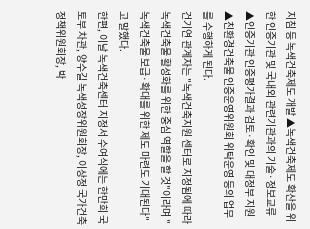지침 등 녹색건축제도 개발 ▲녹색건축제도 확산을 위한 인증기관 및 국내외 관련기관과의 기술·정보교류 ▲인증기관 인증평가결과 검토·확인 및 대정부 지원 ▲친환경건축물 인증운영위원회 위탁운영 등의 업무를 수행하게 된다.
건기연 관계자는 "녹색건축지원 센터로 지정됨에 따라 녹색건축물 활성화를 위한 중심 역할을 할 것"이라며 "녹색건축물 보급·확대를 위한 제도 마련도 기대된다"고 말했다.
한편, 이날 녹색건축센터 지정서 수여식에는 한만희 국토부 차관, 양수길 녹색성장위원회장, 이상정 국가건축정책위원회장, 박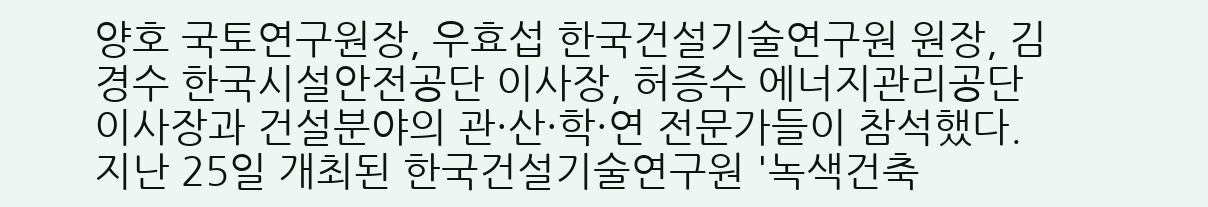양호 국토연구원장, 우효섭 한국건설기술연구원 원장, 김경수 한국시설안전공단 이사장, 허증수 에너지관리공단 이사장과 건설분야의 관·산·학·연 전문가들이 참석했다.
지난 25일 개최된 한국건설기술연구원 '녹색건축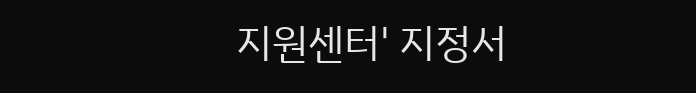지원센터' 지정서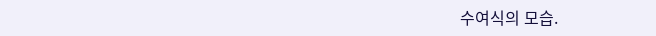수여식의 모습.